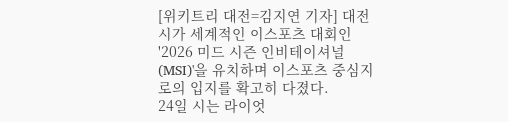[위키트리 대전=김지연 기자] 대전시가 세계적인 이스포츠 대회인 '2026 미드 시즌 인비테이셔널
(MSI)'을 유치하며 이스포츠 중심지로의 입지를 확고히 다졌다.
24일 시는 라이엇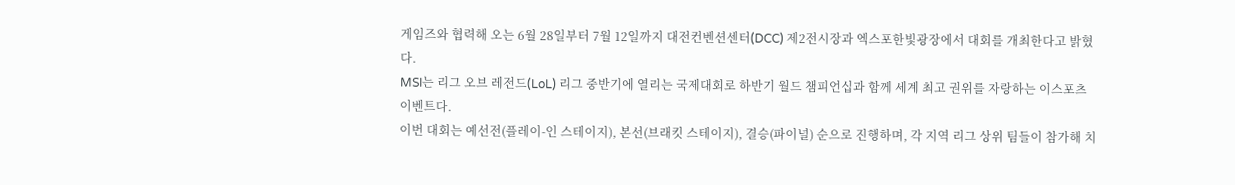게임즈와 협력해 오는 6월 28일부터 7월 12일까지 대전컨벤션센터(DCC) 제2전시장과 엑스포한빛광장에서 대회를 개최한다고 밝혔다.
MSI는 리그 오브 레전드(LoL) 리그 중반기에 열리는 국제대회로 하반기 월드 챔피언십과 함께 세계 최고 권위를 자랑하는 이스포츠 이벤트다.
이번 대회는 예선전(플레이-인 스테이지), 본선(브래킷 스테이지), 결승(파이널) 순으로 진행하며, 각 지역 리그 상위 팀들이 참가해 치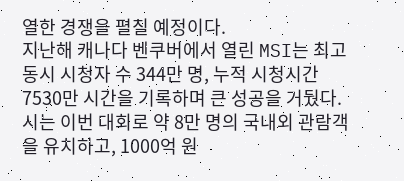열한 경쟁을 펼칠 예정이다.
지난해 캐나다 벤쿠버에서 열린 MSI는 최고 동시 시청자 수 344만 명, 누적 시청시간 7530만 시간을 기록하며 큰 성공을 거뒀다.
시는 이번 대회로 약 8만 명의 국내외 관람객을 유치하고, 1000억 원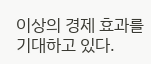이상의 경제 효과를 기대하고 있다.